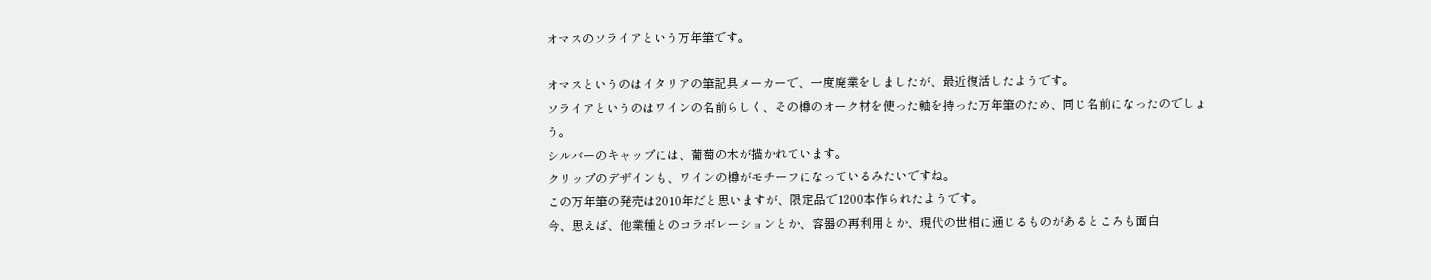オマスのソライアという万年筆です。

オマスというのはイタリアの筆記具メーカーで、一度廃業をしましたが、最近復活したようです。
ソライアというのはワインの名前らしく、その樽のオーク材を使った軸を持った万年筆のため、同じ名前になったのでしょう。
シルバーのキャップには、葡萄の木が描かれています。
クリップのデザインも、ワインの樽がモチーフになっているみたいですね。
この万年筆の発売は2010年だと思いますが、限定品で1200本作られたようです。
今、思えば、他業種とのコラボレーションとか、容器の再利用とか、現代の世相に通じるものがあるところも面白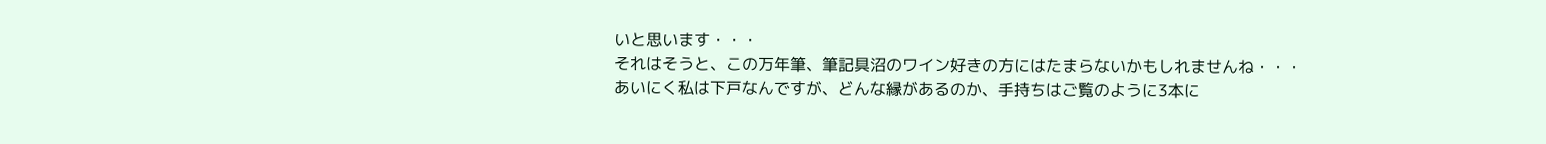いと思います・・・
それはそうと、この万年筆、筆記具沼のワイン好きの方にはたまらないかもしれませんね・・・
あいにく私は下戸なんですが、どんな縁があるのか、手持ちはご覧のように3本に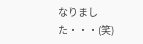なりました・・・(笑)